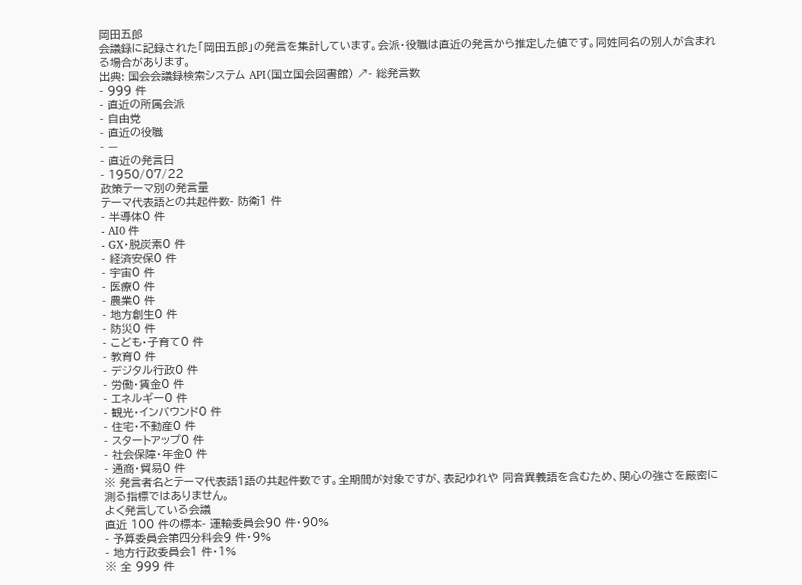岡田五郎
会議録に記録された「岡田五郎」の発言を集計しています。会派・役職は直近の発言から推定した値です。同姓同名の別人が含まれる場合があります。
出典: 国会会議録検索システム API(国立国会図書館) ↗- 総発言数
- 999 件
- 直近の所属会派
- 自由党
- 直近の役職
- —
- 直近の発言日
- 1950/07/22
政策テーマ別の発言量
テーマ代表語との共起件数- 防衛1 件
- 半導体0 件
- AI0 件
- GX・脱炭素0 件
- 経済安保0 件
- 宇宙0 件
- 医療0 件
- 農業0 件
- 地方創生0 件
- 防災0 件
- こども・子育て0 件
- 教育0 件
- デジタル行政0 件
- 労働・賃金0 件
- エネルギー0 件
- 観光・インバウンド0 件
- 住宅・不動産0 件
- スタートアップ0 件
- 社会保障・年金0 件
- 通商・貿易0 件
※ 発言者名とテーマ代表語1語の共起件数です。全期間が対象ですが、表記ゆれや 同音異義語を含むため、関心の強さを厳密に測る指標ではありません。
よく発言している会議
直近 100 件の標本- 運輸委員会90 件・90%
- 予算委員会第四分科会9 件・9%
- 地方行政委員会1 件・1%
※ 全 999 件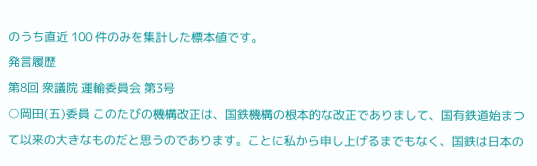のうち直近 100 件のみを集計した標本値です。
発言履歴
第8回 衆議院 運輸委員会 第3号
○岡田(五)委員 このたびの機構改正は、国鉄機構の根本的な改正でありまして、国有鉄道始まつて以来の大きなものだと思うのであります。ことに私から申し上げるまでもなく、国鉄は日本の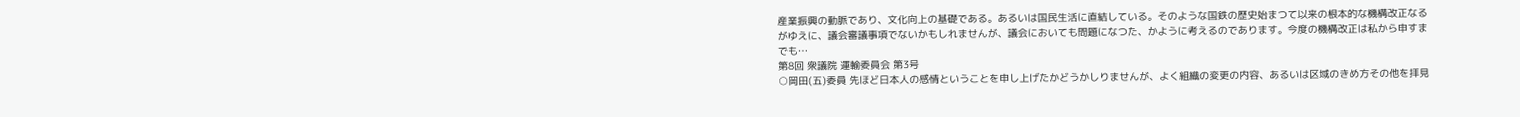産業振興の動脈であり、文化向上の基礎である。あるいは国民生活に直結している。そのような国鉄の歴史始まつて以来の根本的な機構改正なるがゆえに、議会審議事項でないかもしれませんが、議会においても問題になつた、かように考えるのであります。今度の機構改正は私から申すまでも…
第8回 衆議院 運輸委員会 第3号
○岡田(五)委員 先ほど日本人の感情ということを申し上げたかどうかしりませんが、よく組織の変更の内容、あるいは区域のきめ方その他を拝見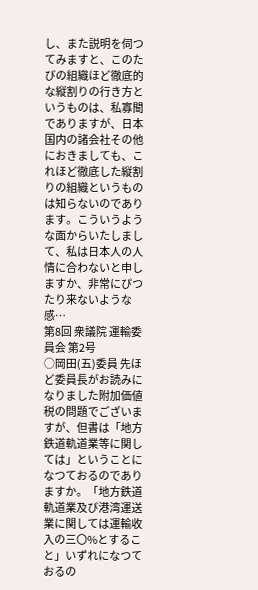し、また説明を伺つてみますと、このたびの組織ほど徹底的な縦割りの行き方というものは、私寡聞でありますが、日本国内の諸会社その他におきましても、これほど徹底した縦割りの組織というものは知らないのであります。こういうような面からいたしまして、私は日本人の人情に合わないと申しますか、非常にぴつたり来ないような感…
第8回 衆議院 運輸委員会 第2号
○岡田(五)委員 先ほど委員長がお読みになりました附加価値税の問題でございますが、但書は「地方鉄道軌道業等に関しては」ということになつておるのでありますか。「地方鉄道軌道業及び港湾運送業に関しては運輸收入の三〇%とすること」いずれになつておるの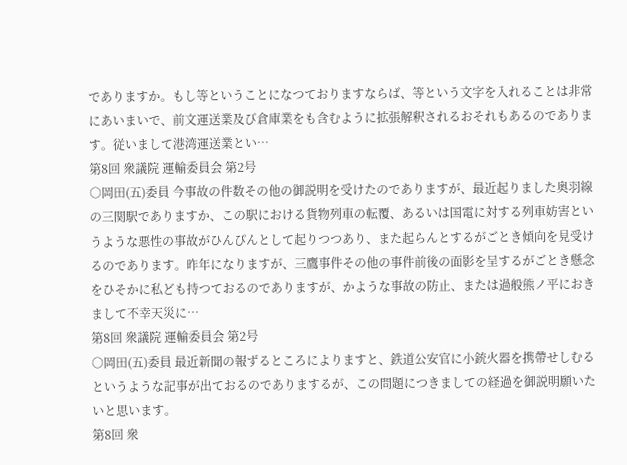でありますか。もし等ということになつておりますならば、等という文字を入れることは非常にあいまいで、前文運送業及び倉庫業をも含むように拡張解釈されるおそれもあるのであります。従いまして港湾運送業とい…
第8回 衆議院 運輸委員会 第2号
○岡田(五)委員 今事故の件数その他の御説明を受けたのでありますが、最近起りました奥羽線の三関駅でありますか、この駅における貨物列車の転覆、あるいは国電に対する列車妨害というような悪性の事故がひんぴんとして起りつつあり、また起らんとするがごとき傾向を見受けるのであります。昨年になりますが、三鷹事件その他の事件前後の面影を呈するがごとき懸念をひそかに私ども持つておるのでありますが、かような事故の防止、または過般熊ノ平におきまして不幸天災に…
第8回 衆議院 運輸委員会 第2号
○岡田(五)委員 最近新聞の報ずるところによりますと、鉄道公安官に小銃火器を携帶せしむるというような記事が出ておるのでありまするが、この問題につきましての経過を御説明願いたいと思います。
第8回 衆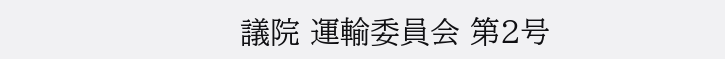議院 運輸委員会 第2号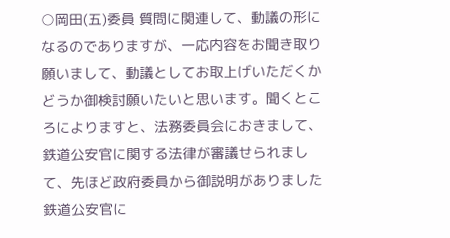○岡田(五)委員 質問に関連して、動議の形になるのでありますが、一応内容をお聞き取り願いまして、動議としてお取上げいただくかどうか御検討願いたいと思います。聞くところによりますと、法務委員会におきまして、鉄道公安官に関する法律が審議せられまして、先ほど政府委員から御説明がありました鉄道公安官に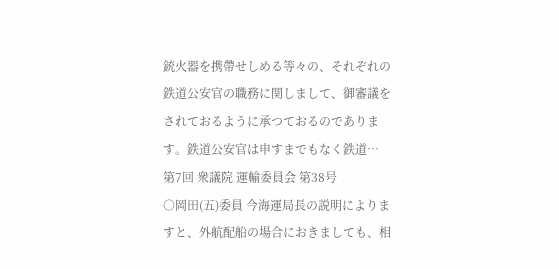銃火器を携帶せしめる等々の、それぞれの鉄道公安官の職務に関しまして、御審議をされておるように承つておるのであります。鉄道公安官は申すまでもなく鉄道…
第7回 衆議院 運輸委員会 第38号
○岡田(五)委員 今海運局長の説明によりますと、外航配船の場合におきましても、相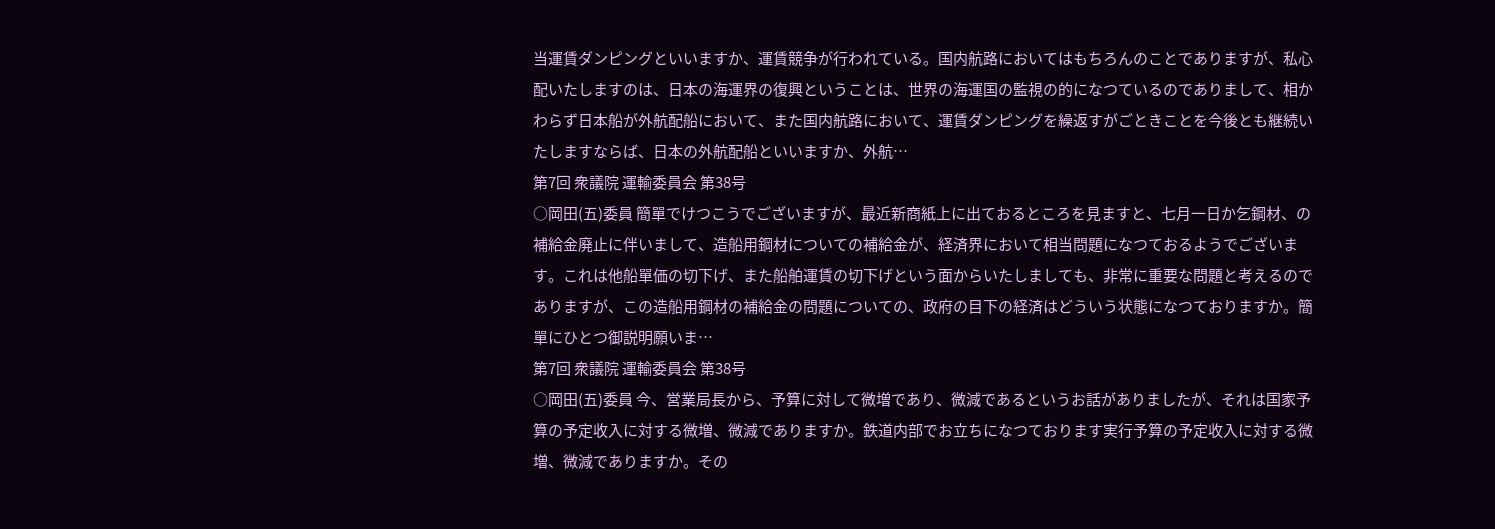当運賃ダンピングといいますか、運賃競争が行われている。国内航路においてはもちろんのことでありますが、私心配いたしますのは、日本の海運界の復興ということは、世界の海運国の監視の的になつているのでありまして、相かわらず日本船が外航配船において、また国内航路において、運賃ダンピングを繰返すがごときことを今後とも継続いたしますならば、日本の外航配船といいますか、外航…
第7回 衆議院 運輸委員会 第38号
○岡田(五)委員 簡單でけつこうでございますが、最近新商紙上に出ておるところを見ますと、七月一日か乞鋼材、の補給金廃止に伴いまして、造船用鋼材についての補給金が、経済界において相当問題になつておるようでございます。これは他船單価の切下げ、また船舶運賃の切下げという面からいたしましても、非常に重要な問題と考えるのでありますが、この造船用鋼材の補給金の問題についての、政府の目下の経済はどういう状態になつておりますか。簡單にひとつ御説明願いま…
第7回 衆議院 運輸委員会 第38号
○岡田(五)委員 今、営業局長から、予算に対して微増であり、微減であるというお話がありましたが、それは国家予算の予定收入に対する微増、微減でありますか。鉄道内部でお立ちになつております実行予算の予定收入に対する微増、微減でありますか。その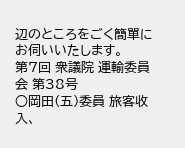辺のところをごく簡單にお伺いいたします。
第7回 衆議院 運輸委員会 第38号
○岡田(五)委員 旅客收入、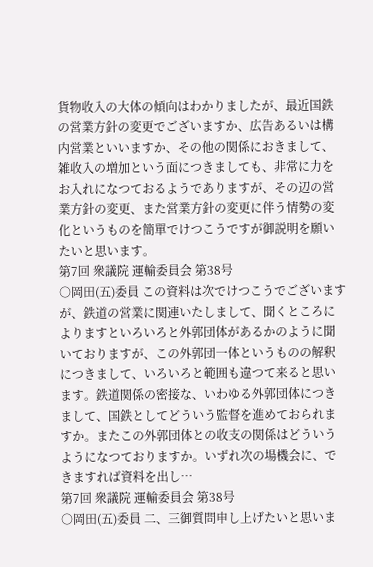貨物收入の大体の傾向はわかりましたが、最近国鉄の営業方針の変更でございますか、広告あるいは構内営業といいますか、その他の関係におきまして、雑收入の増加という面につきましても、非常に力をお入れになつておるようでありますが、その辺の営業方針の変更、また営業方針の変更に伴う情勢の変化というものを簡單でけつこうですが御説明を願いたいと思います。
第7回 衆議院 運輸委員会 第38号
○岡田(五)委員 この資料は次でけつこうでございますが、鉄道の営業に関連いたしまして、聞くところによりますといろいろと外郭団体があるかのように聞いておりますが、この外郭団一体というものの解釈につきまして、いろいろと範囲も違つて来ると思います。鉄道関係の密接な、いわゆる外郭団体につきまして、国鉄としてどういう監督を進めておられますか。またこの外郭団体との收支の関係はどういうようになつておりますか。いずれ次の場機会に、できますれば資料を出し…
第7回 衆議院 運輸委員会 第38号
○岡田(五)委員 二、三御質問申し上げたいと思いま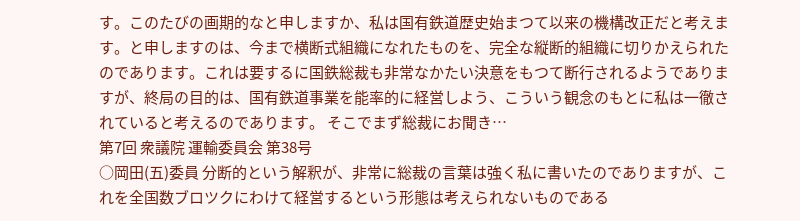す。このたびの画期的なと申しますか、私は国有鉄道歴史始まつて以来の機構改正だと考えます。と申しますのは、今まで横断式組織になれたものを、完全な縦断的組織に切りかえられたのであります。これは要するに国鉄総裁も非常なかたい決意をもつて断行されるようでありますが、終局の目的は、国有鉄道事業を能率的に経営しよう、こういう観念のもとに私は一徹されていると考えるのであります。 そこでまず総裁にお聞き…
第7回 衆議院 運輸委員会 第38号
○岡田(五)委員 分断的という解釈が、非常に総裁の言葉は強く私に書いたのでありますが、これを全国数ブロツクにわけて経営するという形態は考えられないものである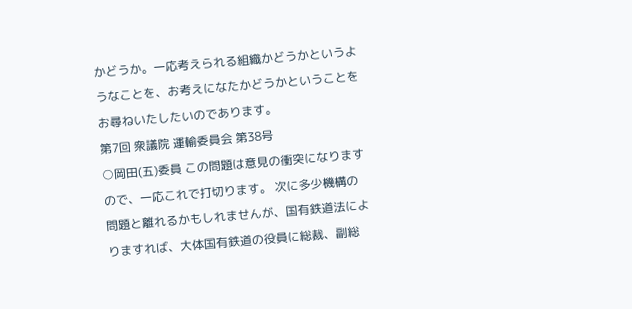かどうか。一応考えられる組織かどうかというようなことを、お考えになたかどうかということをお尋ねいたしたいのであります。
第7回 衆議院 運輸委員会 第38号
○岡田(五)委員 この問題は意見の衝突になりますので、一応これで打切ります。 次に多少機構の問題と離れるかもしれませんが、国有鉄道法によりますれば、大体国有鉄道の役員に総裁、副総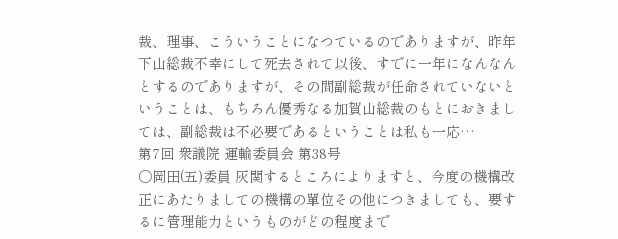裁、理事、こういうことになつているのでありますが、昨年下山総裁不幸にして死去されて以後、すでに一年になんなんとするのでありますが、その間副総裁が任命されていないということは、もちろん優秀なる加賀山総裁のもとにおきましては、副総裁は不必要であるということは私も一応…
第7回 衆議院 運輸委員会 第38号
○岡田(五)委員 灰関するところによりますと、今度の機構改正にあたりましての機構の單位その他につきましても、要するに管理能力というものがどの程度まで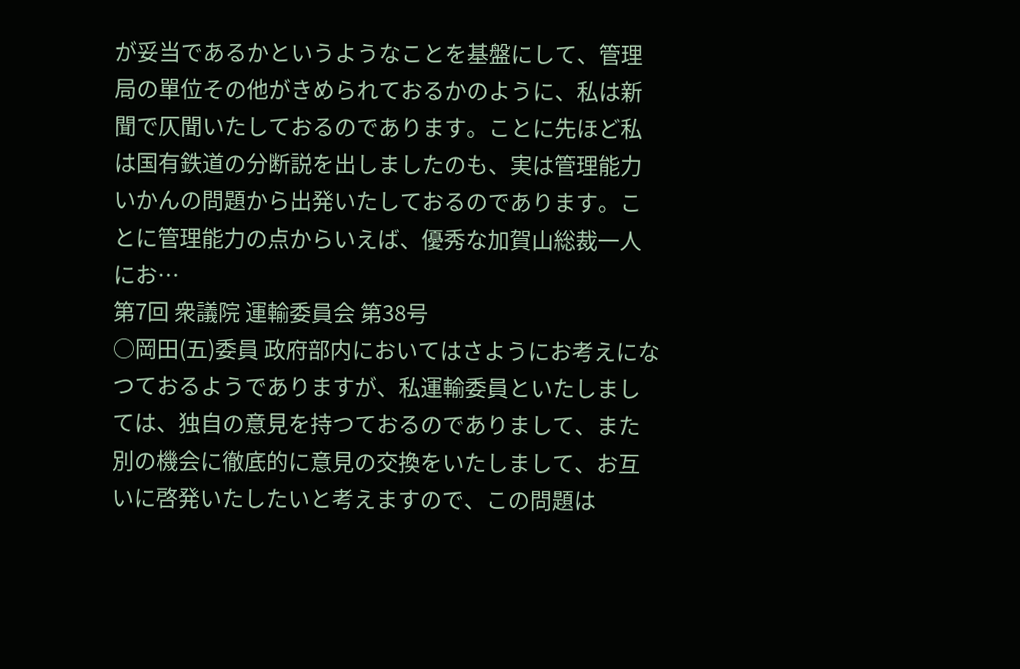が妥当であるかというようなことを基盤にして、管理局の單位その他がきめられておるかのように、私は新聞で仄聞いたしておるのであります。ことに先ほど私は国有鉄道の分断説を出しましたのも、実は管理能力いかんの問題から出発いたしておるのであります。ことに管理能力の点からいえば、優秀な加賀山総裁一人にお…
第7回 衆議院 運輸委員会 第38号
○岡田(五)委員 政府部内においてはさようにお考えになつておるようでありますが、私運輸委員といたしましては、独自の意見を持つておるのでありまして、また別の機会に徹底的に意見の交換をいたしまして、お互いに啓発いたしたいと考えますので、この問題は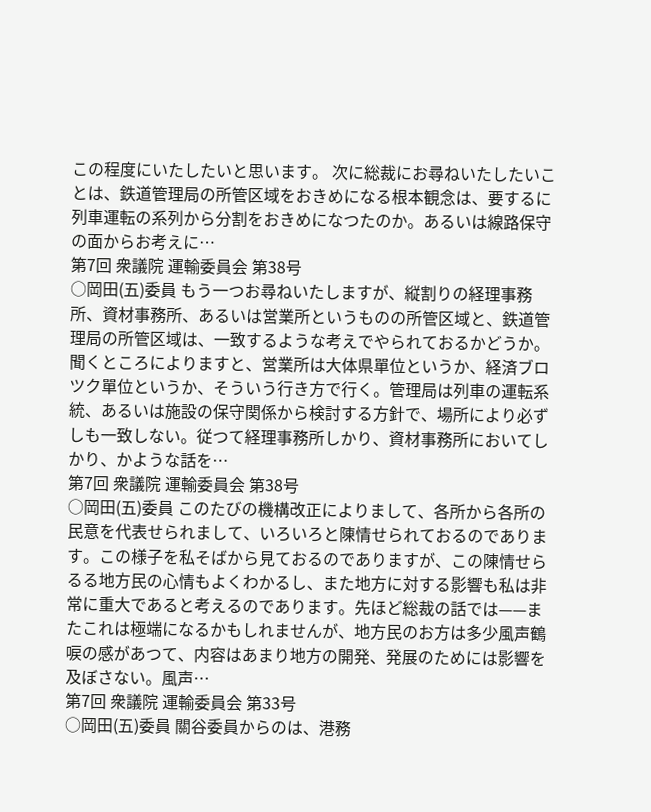この程度にいたしたいと思います。 次に総裁にお尋ねいたしたいことは、鉄道管理局の所管区域をおきめになる根本観念は、要するに列車運転の系列から分割をおきめになつたのか。あるいは線路保守の面からお考えに…
第7回 衆議院 運輸委員会 第38号
○岡田(五)委員 もう一つお尋ねいたしますが、縦割りの経理事務所、資材事務所、あるいは営業所というものの所管区域と、鉄道管理局の所管区域は、一致するような考えでやられておるかどうか。聞くところによりますと、営業所は大体県單位というか、経済ブロツク單位というか、そういう行き方で行く。管理局は列車の運転系統、あるいは施設の保守関係から検討する方針で、場所により必ずしも一致しない。従つて経理事務所しかり、資材事務所においてしかり、かような話を…
第7回 衆議院 運輸委員会 第38号
○岡田(五)委員 このたびの機構改正によりまして、各所から各所の民意を代表せられまして、いろいろと陳情せられておるのであります。この様子を私そばから見ておるのでありますが、この陳情せらるる地方民の心情もよくわかるし、また地方に対する影響も私は非常に重大であると考えるのであります。先ほど総裁の話では——またこれは極端になるかもしれませんが、地方民のお方は多少風声鶴唳の感があつて、内容はあまり地方の開発、発展のためには影響を及ぼさない。風声…
第7回 衆議院 運輸委員会 第33号
○岡田(五)委員 關谷委員からのは、港務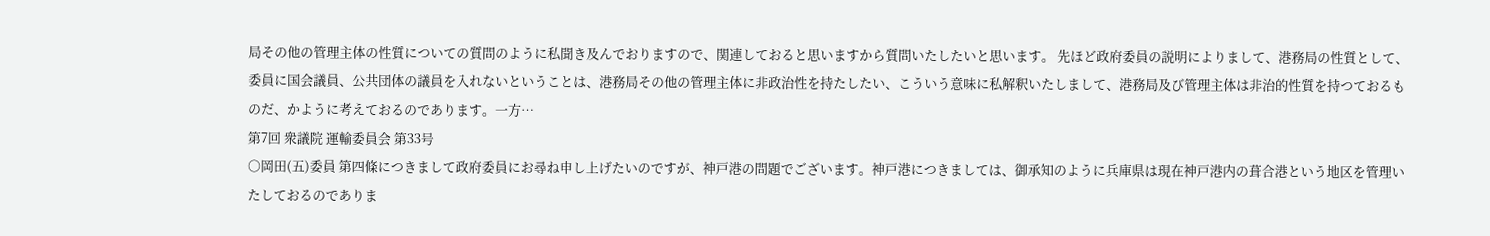局その他の管理主体の性質についての質問のように私聞き及んでおりますので、関連しておると思いますから質問いたしたいと思います。 先ほど政府委員の説明によりまして、港務局の性質として、委員に国会議員、公共団体の議員を入れないということは、港務局その他の管理主体に非政治性を持たしたい、こういう意味に私解釈いたしまして、港務局及び管理主体は非治的性質を持つておるものだ、かように考えておるのであります。一方…
第7回 衆議院 運輸委員会 第33号
○岡田(五)委員 第四條につきまして政府委員にお尋ね申し上げたいのですが、神戸港の問題でございます。神戸港につきましては、御承知のように兵庫県は現在神戸港内の葺合港という地区を管理いたしておるのでありま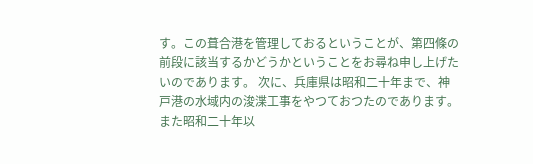す。この葺合港を管理しておるということが、第四條の前段に該当するかどうかということをお尋ね申し上げたいのであります。 次に、兵庫県は昭和二十年まで、神戸港の水域内の浚渫工事をやつておつたのであります。また昭和二十年以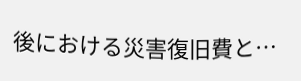後における災害復旧費と…